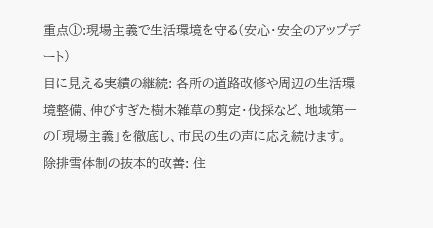重点①:現場主義で生活環境を守る(安心・安全のアップデート)
目に見える実績の継続: 各所の道路改修や周辺の生活環境整備、伸びすぎた樹木雑草の剪定・伐採など、地域第一の「現場主義」を徹底し、市民の生の声に応え続けます。
除排雪体制の抜本的改善: 住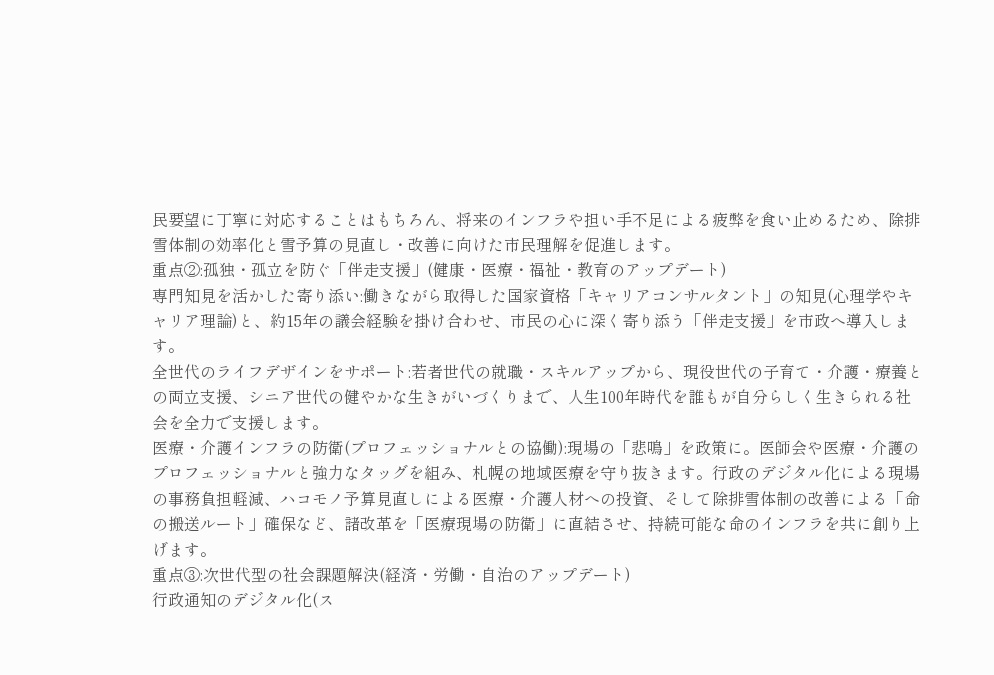民要望に丁寧に対応することはもちろん、将来のインフラや担い手不足による疲弊を食い止めるため、除排雪体制の効率化と雪予算の見直し・改善に向けた市民理解を促進します。
重点②:孤独・孤立を防ぐ「伴走支援」(健康・医療・福祉・教育のアップデート)
専門知見を活かした寄り添い:働きながら取得した国家資格「キャリアコンサルタント」の知見(心理学やキャリア理論)と、約15年の議会経験を掛け合わせ、市民の心に深く寄り添う「伴走支援」を市政へ導入します。
全世代のライフデザインをサポート:若者世代の就職・スキルアップから、現役世代の子育て・介護・療養との両立支援、シニア世代の健やかな生きがいづくりまで、人生100年時代を誰もが自分らしく生きられる社会を全力で支援します。
医療・介護インフラの防衛(プロフェッショナルとの協働):現場の「悲鳴」を政策に。医師会や医療・介護のプロフェッショナルと強力なタッグを組み、札幌の地域医療を守り抜きます。行政のデジタル化による現場の事務負担軽減、ハコモノ予算見直しによる医療・介護人材への投資、そして除排雪体制の改善による「命の搬送ルート」確保など、諸改革を「医療現場の防衛」に直結させ、持続可能な命のインフラを共に創り上げます。
重点③:次世代型の社会課題解決(経済・労働・自治のアップデート)
行政通知のデジタル化(ス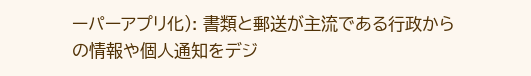ーパーアプリ化): 書類と郵送が主流である行政からの情報や個人通知をデジ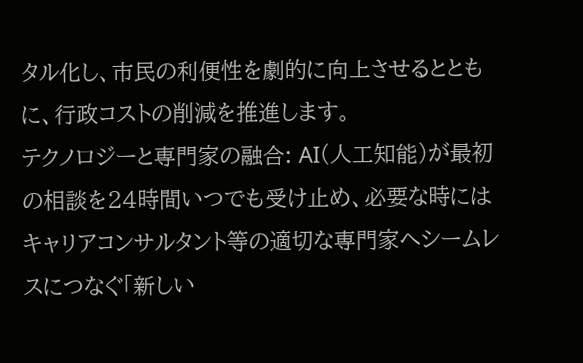タル化し、市民の利便性を劇的に向上させるとともに、行政コストの削減を推進します。
テクノロジーと専門家の融合: AI(人工知能)が最初の相談を24時間いつでも受け止め、必要な時にはキャリアコンサルタント等の適切な専門家へシームレスにつなぐ「新しい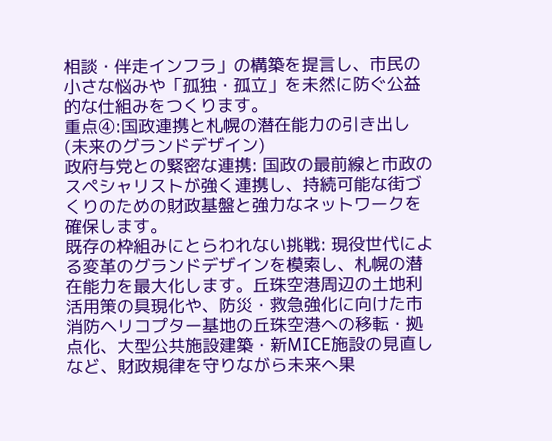相談・伴走インフラ」の構築を提言し、市民の小さな悩みや「孤独・孤立」を未然に防ぐ公益的な仕組みをつくります。
重点④:国政連携と札幌の潜在能力の引き出し(未来のグランドデザイン)
政府与党との緊密な連携: 国政の最前線と市政のスペシャリストが強く連携し、持続可能な街づくりのための財政基盤と強力なネットワークを確保します。
既存の枠組みにとらわれない挑戦: 現役世代による変革のグランドデザインを模索し、札幌の潜在能力を最大化します。丘珠空港周辺の土地利活用策の具現化や、防災・救急強化に向けた市消防ヘリコプター基地の丘珠空港への移転・拠点化、大型公共施設建築・新MICE施設の見直しなど、財政規律を守りながら未来へ果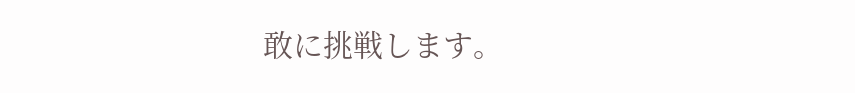敢に挑戦します。